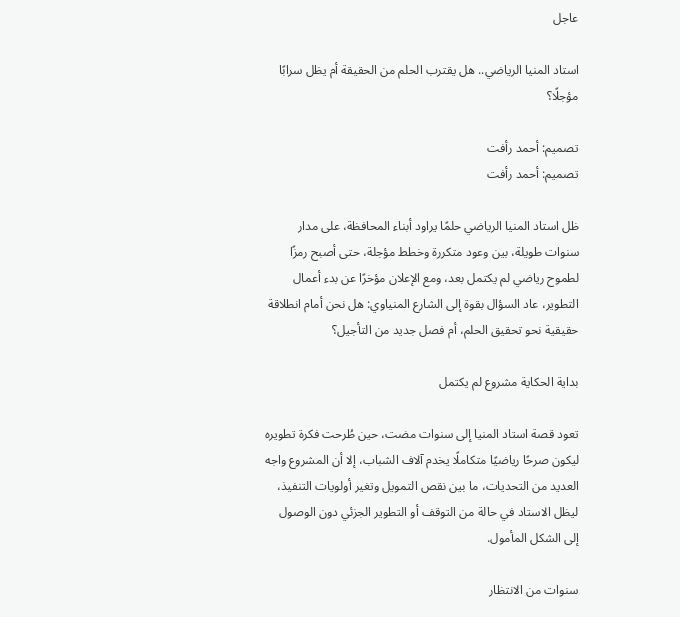عاجل

استاد المنيا الرياضي.. هل يقترب الحلم من الحقيقة أم يظل سرابًا مؤجلًا؟

تصميم: أحمد رأفت
تصميم: أحمد رأفت

ظل استاد المنيا الرياضي حلمًا يراود أبناء المحافظة، على مدار سنوات طويلة، بين وعود متكررة وخطط مؤجلة، حتى أصبح رمزًا لطموح رياضي لم يكتمل بعد، ومع الإعلان مؤخرًا عن بدء أعمال التطوير، عاد السؤال بقوة إلى الشارع المنياوي: هل نحن أمام انطلاقة حقيقية نحو تحقيق الحلم، أم فصل جديد من التأجيل؟

بداية الحكاية مشروع لم يكتمل

تعود قصة استاد المنيا إلى سنوات مضت، حين طُرحت فكرة تطويره ليكون صرحًا رياضيًا متكاملًا يخدم آلاف الشباب، إلا أن المشروع واجه العديد من التحديات، ما بين نقص التمويل وتغير أولويات التنفيذ، ليظل الاستاد في حالة من التوقف أو التطوير الجزئي دون الوصول إلى الشكل المأمول.

سنوات من الانتظار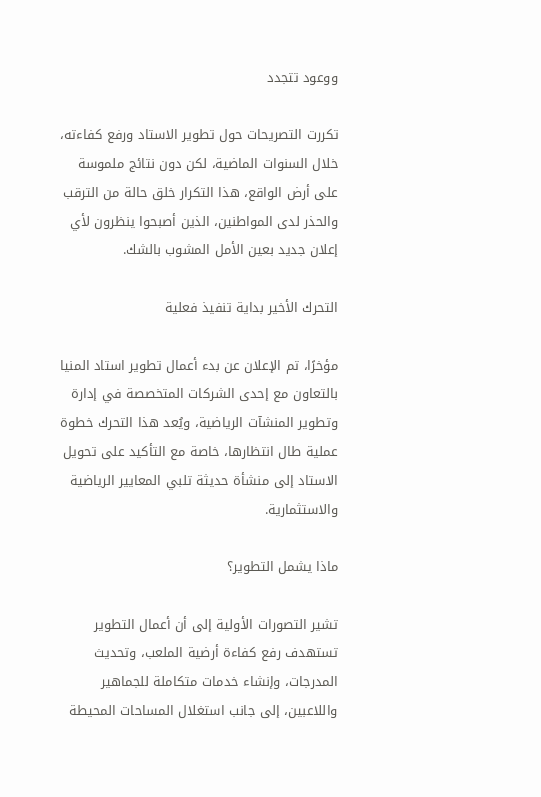ووعود تتجدد

تكررت التصريحات حول تطوير الاستاد ورفع كفاءته، خلال السنوات الماضية، لكن دون نتائج ملموسة على أرض الواقع، هذا التكرار خلق حالة من الترقب والحذر لدى المواطنين، الذين أصبحوا ينظرون لأي إعلان جديد بعين الأمل المشوب بالشك.

التحرك الأخير بداية تنفيذ فعلية

مؤخرًا، تم الإعلان عن بدء أعمال تطوير استاد المنيا بالتعاون مع إحدى الشركات المتخصصة في إدارة وتطوير المنشآت الرياضية، ويُعد هذا التحرك خطوة عملية طال انتظارها، خاصة مع التأكيد على تحويل الاستاد إلى منشأة حديثة تلبي المعايير الرياضية والاستثمارية.

ماذا يشمل التطوير؟

تشير التصورات الأولية إلى أن أعمال التطوير تستهدف رفع كفاءة أرضية الملعب، وتحديث المدرجات، وإنشاء خدمات متكاملة للجماهير واللاعبين، إلى جانب استغلال المساحات المحيطة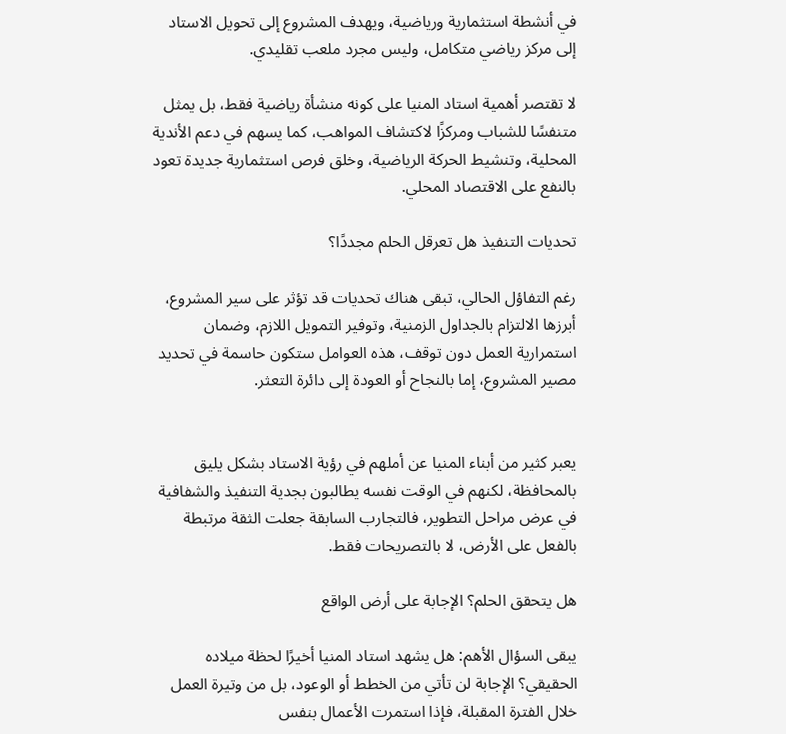في أنشطة استثمارية ورياضية، ويهدف المشروع إلى تحويل الاستاد إلى مركز رياضي متكامل، وليس مجرد ملعب تقليدي.

لا تقتصر أهمية استاد المنيا على كونه منشأة رياضية فقط، بل يمثل متنفسًا للشباب ومركزًا لاكتشاف المواهب، كما يسهم في دعم الأندية المحلية، وتنشيط الحركة الرياضية، وخلق فرص استثمارية جديدة تعود بالنفع على الاقتصاد المحلي.

تحديات التنفيذ هل تعرقل الحلم مجددًا؟

رغم التفاؤل الحالي، تبقى هناك تحديات قد تؤثر على سير المشروع، أبرزها الالتزام بالجداول الزمنية، وتوفير التمويل اللازم، وضمان استمرارية العمل دون توقف، هذه العوامل ستكون حاسمة في تحديد مصير المشروع، إما بالنجاح أو العودة إلى دائرة التعثر.


يعبر كثير من أبناء المنيا عن أملهم في رؤية الاستاد بشكل يليق بالمحافظة، لكنهم في الوقت نفسه يطالبون بجدية التنفيذ والشفافية في عرض مراحل التطوير، فالتجارب السابقة جعلت الثقة مرتبطة بالفعل على الأرض، لا بالتصريحات فقط.

هل يتحقق الحلم؟ الإجابة على أرض الواقع

يبقى السؤال الأهم: هل يشهد استاد المنيا أخيرًا لحظة ميلاده الحقيقي؟ الإجابة لن تأتي من الخطط أو الوعود، بل من وتيرة العمل خلال الفترة المقبلة، فإذا استمرت الأعمال بنفس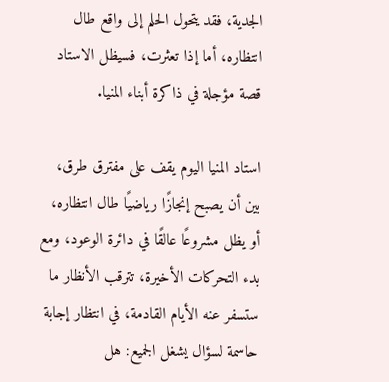الجدية، فقد يتحول الحلم إلى واقع طال انتظاره، أما إذا تعثرت، فسيظل الاستاد قصة مؤجلة في ذاكرة أبناء المنيا.

استاد المنيا اليوم يقف على مفترق طرق، بين أن يصبح إنجازًا رياضيًا طال انتظاره، أو يظل مشروعًا عالقًا في دائرة الوعود، ومع بدء التحركات الأخيرة، تترقب الأنظار ما ستسفر عنه الأيام القادمة، في انتظار إجابة حاسمة لسؤال يشغل الجميع: هل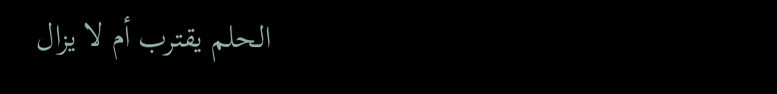الحلم يقترب أم لا يزال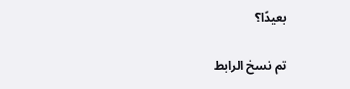بعيدًا؟

تم نسخ الرابط